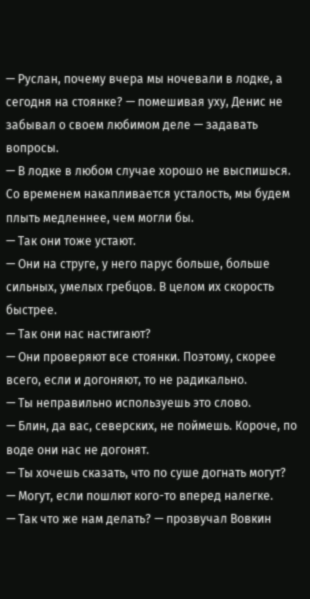— Руслан, почему вчера мы ночевали в лодке, а сегодня на стоянке? — помешивая уху, Денис не забывал о своем любимом деле — задавать вопросы.
— В лодке в любом случае хорошо не выспишься. Со временем накапливается усталость, мы будем плыть медленнее, чем могли бы.
— Так они тоже устают.
— Они на струге, у него парус больше, больше сильных, умелых гребцов. В целом их скорость быстрее.
— Так они нас настигают?
— Они проверяют все стоянки. Поэтому, скорее всего, если и догоняют, то не радикально.
— Ты неправильно используешь это слово.
— Блин, да вас, северских, не поймешь. Короче, по воде они нас не догонят.
— Ты хочешь сказать, что по суше догнать могут?
— Могут, если пошлют кого-то вперед налегке.
— Так что же нам делать? — прозвучал Вовкин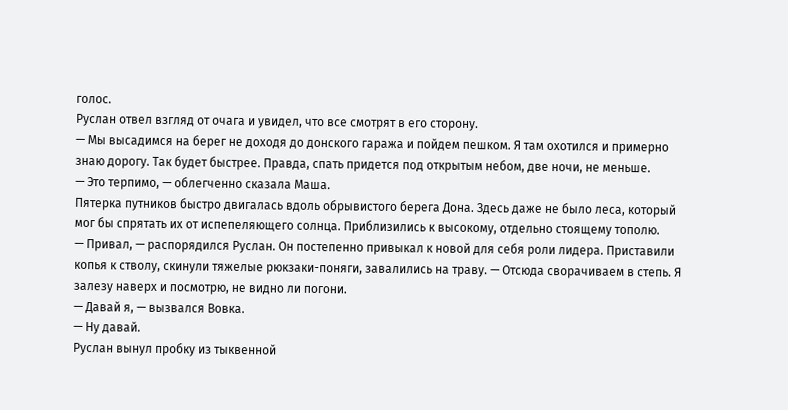голос.
Руслан отвел взгляд от очага и увидел, что все смотрят в его сторону.
— Мы высадимся на берег не доходя до донского гаража и пойдем пешком. Я там охотился и примерно знаю дорогу. Так будет быстрее. Правда, спать придется под открытым небом, две ночи, не меньше.
— Это терпимо, — облегченно сказала Маша.
Пятерка путников быстро двигалась вдоль обрывистого берега Дона. Здесь даже не было леса, который мог бы спрятать их от испепеляющего солнца. Приблизились к высокому, отдельно стоящему тополю.
— Привал, — распорядился Руслан. Он постепенно привыкал к новой для себя роли лидера. Приставили копья к стволу, скинули тяжелые рюкзаки-поняги, завалились на траву. — Отсюда сворачиваем в степь. Я залезу наверх и посмотрю, не видно ли погони.
— Давай я, — вызвался Вовка.
— Ну давай.
Руслан вынул пробку из тыквенной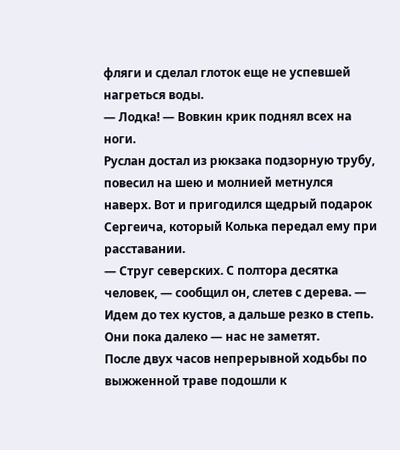фляги и сделал глоток еще не успевшей нагреться воды.
— Лодка! — Вовкин крик поднял всех на ноги.
Руслан достал из рюкзака подзорную трубу, повесил на шею и молнией метнулся наверх. Вот и пригодился щедрый подарок Сергеича, который Колька передал ему при расставании.
— Струг северских. С полтора десятка человек, — сообщил он, слетев с дерева. — Идем до тех кустов, а дальше резко в степь. Они пока далеко — нас не заметят.
После двух часов непрерывной ходьбы по выжженной траве подошли к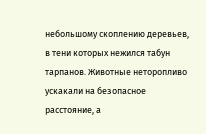небольшому скоплению деревьев, в тени которых нежился табун тарпанов. Животные неторопливо ускакали на безопасное расстояние, а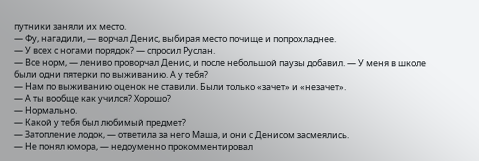путники заняли их место.
— Фу, нагадили, — ворчал Денис, выбирая место почище и попрохладнее.
— У всех с ногами порядок? — спросил Руслан.
— Все норм, — лениво проворчал Денис, и после небольшой паузы добавил. — У меня в школе были одни пятерки по выживанию. А у тебя?
— Нам по выживанию оценок не ставили. Были только «зачет» и «незачет».
— А ты вообще как учился? Хорошо?
— Нормально.
— Какой у тебя был любимый предмет?
— Затопление лодок, — ответила за него Маша, и они с Денисом засмеялись.
— Не понял юмора, — недоуменно прокомментировал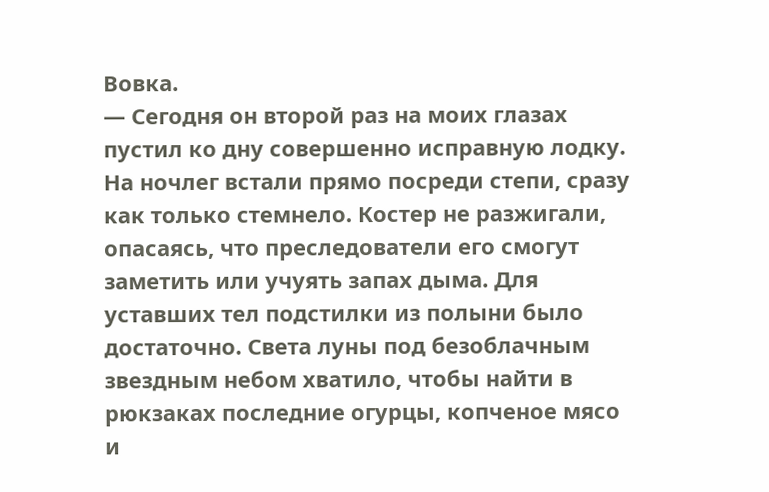Вовка.
— Сегодня он второй раз на моих глазах пустил ко дну совершенно исправную лодку.
На ночлег встали прямо посреди степи, сразу как только стемнело. Костер не разжигали, опасаясь, что преследователи его смогут заметить или учуять запах дыма. Для уставших тел подстилки из полыни было достаточно. Света луны под безоблачным звездным небом хватило, чтобы найти в рюкзаках последние огурцы, копченое мясо и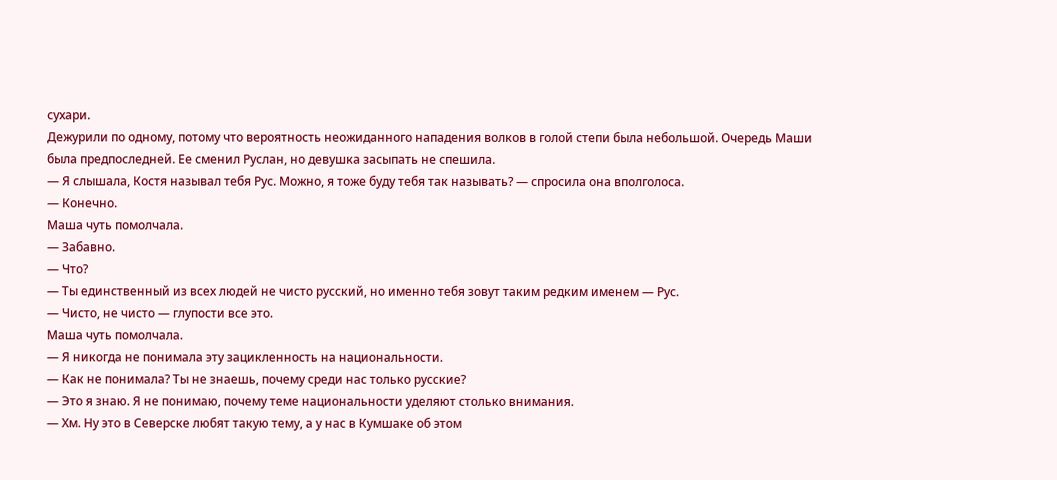сухари.
Дежурили по одному, потому что вероятность неожиданного нападения волков в голой степи была небольшой. Очередь Маши была предпоследней. Ее сменил Руслан, но девушка засыпать не спешила.
— Я слышала, Костя называл тебя Рус. Можно, я тоже буду тебя так называть? — спросила она вполголоса.
— Конечно.
Маша чуть помолчала.
— Забавно.
— Что?
— Ты единственный из всех людей не чисто русский, но именно тебя зовут таким редким именем — Рус.
— Чисто, не чисто — глупости все это.
Маша чуть помолчала.
— Я никогда не понимала эту зацикленность на национальности.
— Как не понимала? Ты не знаешь, почему среди нас только русские?
— Это я знаю. Я не понимаю, почему теме национальности уделяют столько внимания.
— Хм. Ну это в Северске любят такую тему, а у нас в Кумшаке об этом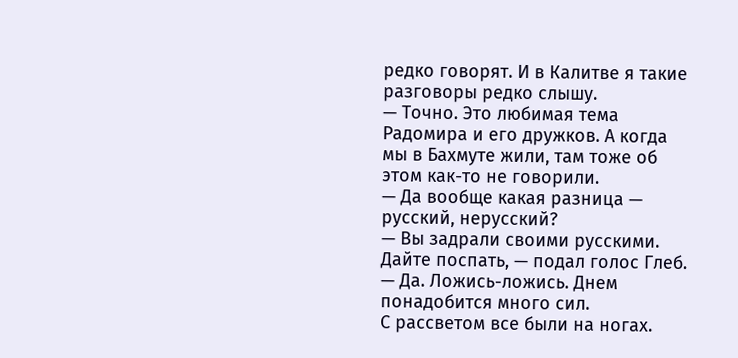редко говорят. И в Калитве я такие разговоры редко слышу.
— Точно. Это любимая тема Радомира и его дружков. А когда мы в Бахмуте жили, там тоже об этом как-то не говорили.
— Да вообще какая разница — русский, нерусский?
— Вы задрали своими русскими. Дайте поспать, — подал голос Глеб.
— Да. Ложись-ложись. Днем понадобится много сил.
С рассветом все были на ногах.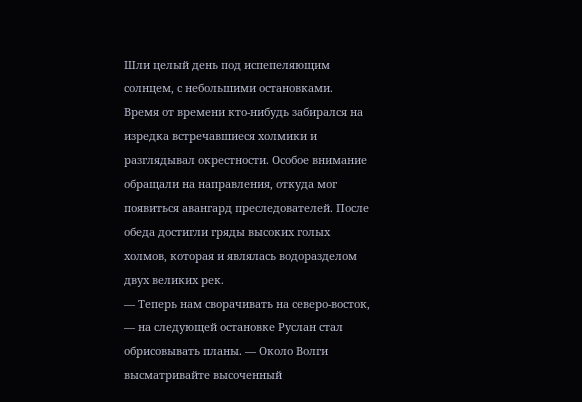Шли целый день под испепеляющим солнцем, с небольшими остановками. Время от времени кто-нибудь забирался на изредка встречавшиеся холмики и разглядывал окрестности. Особое внимание обращали на направления, откуда мог появиться авангард преследователей. После обеда достигли гряды высоких голых холмов, которая и являлась водоразделом двух великих рек.
— Теперь нам сворачивать на северо-восток, — на следующей остановке Руслан стал обрисовывать планы. — Около Волги высматривайте высоченный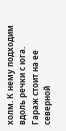холм. К нему подходим вдоль речки с юга. Гараж стоит на ее северной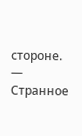стороне.
— Странное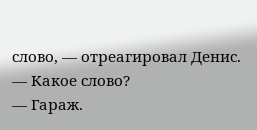слово, — отреагировал Денис.
— Какое слово?
— Гараж.